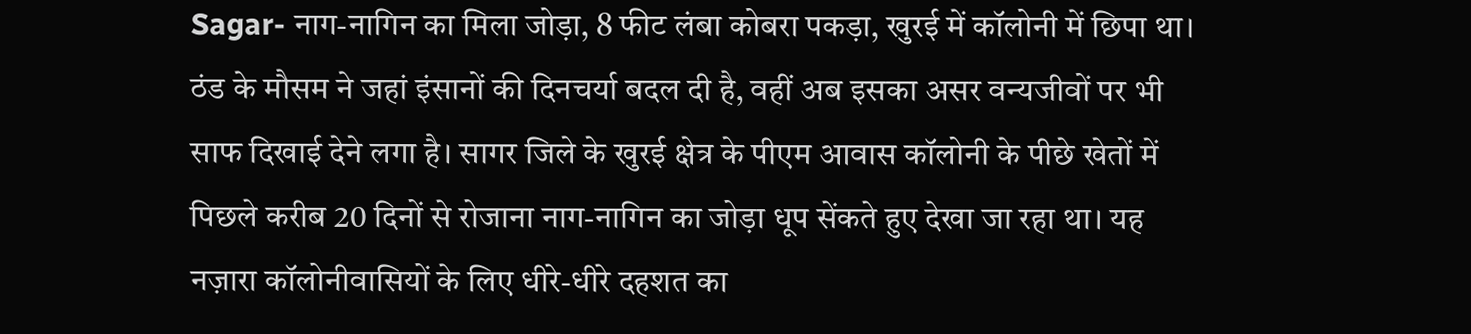Sagar- नाग-नागिन का मिला जोड़ा, 8 फीट लंबा कोबरा पकड़ा, खुरई में कॉलोनी में छिपा था।
ठंड के मौसम ने जहां इंसानों की दिनचर्या बदल दी है, वहीं अब इसका असर वन्यजीवों पर भी साफ दिखाई देने लगा है। सागर जिले के खुरई क्षेत्र के पीएम आवास कॉलोनी के पीछे खेतों में पिछले करीब 20 दिनों से रोजाना नाग-नागिन का जोड़ा धूप सेंकते हुए देखा जा रहा था। यह नज़ारा कॉलोनीवासियों के लिए धीरे-धीरे दहशत का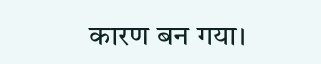कारण बन गया।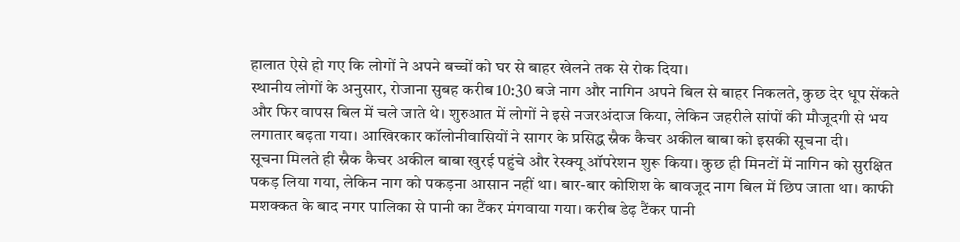हालात ऐसे हो गए कि लोगों ने अपने बच्चों को घर से बाहर खेलने तक से रोक दिया।
स्थानीय लोगों के अनुसार, रोजाना सुबह करीब 10:30 बजे नाग और नागिन अपने बिल से बाहर निकलते, कुछ देर धूप सेंकते और फिर वापस बिल में चले जाते थे। शुरुआत में लोगों ने इसे नजरअंदाज किया, लेकिन जहरीले सांपों की मौजूदगी से भय लगातार बढ़ता गया। आखिरकार कॉलोनीवासियों ने सागर के प्रसिद्ध स्नैक कैचर अकील बाबा को इसकी सूचना दी।
सूचना मिलते ही स्नैक कैचर अकील बाबा खुरई पहुंचे और रेस्क्यू ऑपरेशन शुरू किया। कुछ ही मिनटों में नागिन को सुरक्षित पकड़ लिया गया, लेकिन नाग को पकड़ना आसान नहीं था। बार-बार कोशिश के बावजूद नाग बिल में छिप जाता था। काफी मशक्कत के बाद नगर पालिका से पानी का टैंकर मंगवाया गया। करीब डेढ़ टैंकर पानी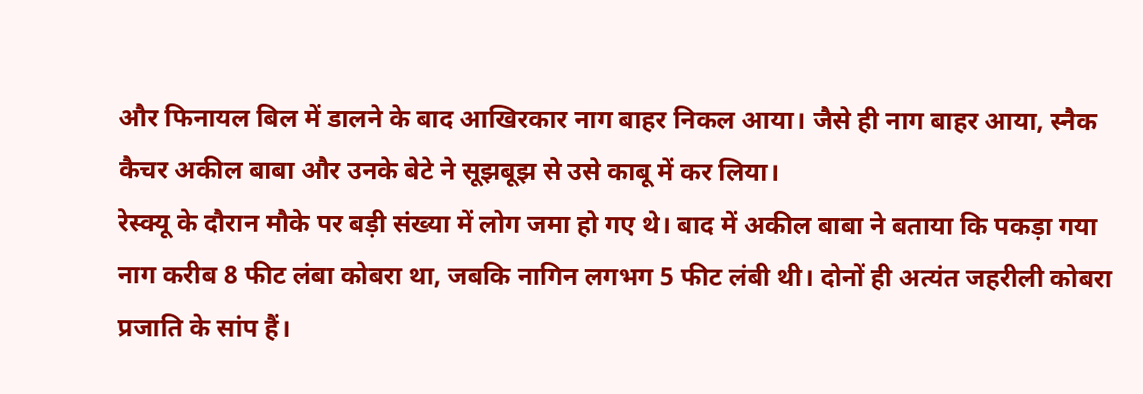और फिनायल बिल में डालने के बाद आखिरकार नाग बाहर निकल आया। जैसे ही नाग बाहर आया, स्नैक कैचर अकील बाबा और उनके बेटे ने सूझबूझ से उसे काबू में कर लिया।
रेस्क्यू के दौरान मौके पर बड़ी संख्या में लोग जमा हो गए थे। बाद में अकील बाबा ने बताया कि पकड़ा गया नाग करीब 8 फीट लंबा कोबरा था, जबकि नागिन लगभग 5 फीट लंबी थी। दोनों ही अत्यंत जहरीली कोबरा प्रजाति के सांप हैं।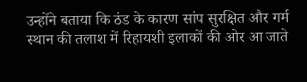उन्होंने बताया कि ठंड के कारण सांप सुरक्षित और गर्म स्थान की तलाश में रिहायशी इलाकों की ओर आ जाते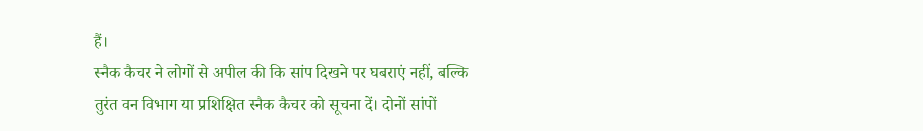हैं।
स्नैक कैचर ने लोगों से अपील की कि सांप दिखने पर घबराएं नहीं, बल्कि तुरंत वन विभाग या प्रशिक्षित स्नैक कैचर को सूचना दें। दोनों सांपों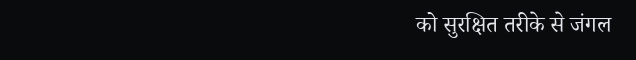को सुरक्षित तरीके से जंगल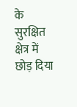के सुरक्षित क्षेत्र में छोड़ दिया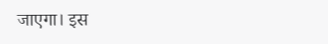जाएगा। इस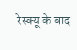रेस्क्यू के बाद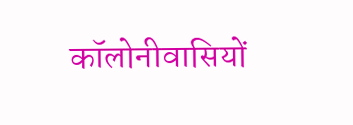कॉलोनीवासियों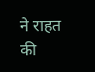ने राहत की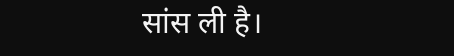सांस ली है।